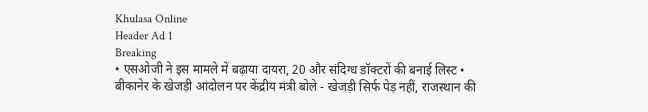Khulasa Online
Header Ad 1
Breaking
• एसओजी ने इस मामले में बढ़ाया दायरा, 20 और संदिग्ध डॉक्टरों की बनाई लिस्ट • बीकानेर के खेजड़ी आंदोलन पर केंद्रीय मंत्री बोले - खेजड़ी सिर्फ पेड़ नहीं, राजस्थान की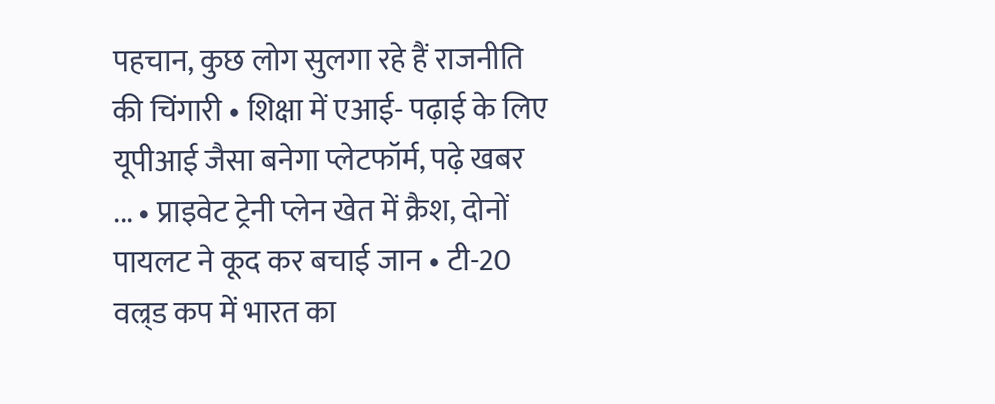पहचान, कुछ लोग सुलगा रहे हैं राजनीति की चिंगारी • शिक्षा में एआई- पढ़ाई के लिए यूपीआई जैसा बनेगा प्लेटफॉर्म, पढ़े खबर ... • प्राइवेट ट्रेनी प्लेन खेत में क्रैश, दोनों पायलट ने कूद कर बचाई जान • टी-20 वल्र्ड कप में भारत का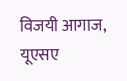विजयी आगाज, यूएसए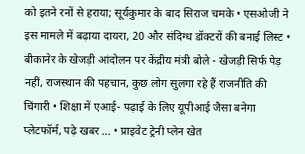को इतने रनों से हराया; सूर्यकुमार के बाद सिराज चमके • एसओजी ने इस मामले में बढ़ाया दायरा, 20 और संदिग्ध डॉक्टरों की बनाई लिस्ट • बीकानेर के खेजड़ी आंदोलन पर केंद्रीय मंत्री बोले - खेजड़ी सिर्फ पेड़ नहीं, राजस्थान की पहचान, कुछ लोग सुलगा रहे हैं राजनीति की चिंगारी • शिक्षा में एआई- पढ़ाई के लिए यूपीआई जैसा बनेगा प्लेटफॉर्म, पढ़े खबर ... • प्राइवेट ट्रेनी प्लेन खेत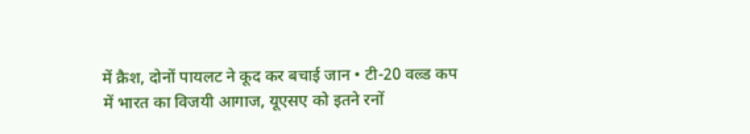में क्रैश, दोनों पायलट ने कूद कर बचाई जान • टी-20 वल्र्ड कप में भारत का विजयी आगाज, यूएसए को इतने रनों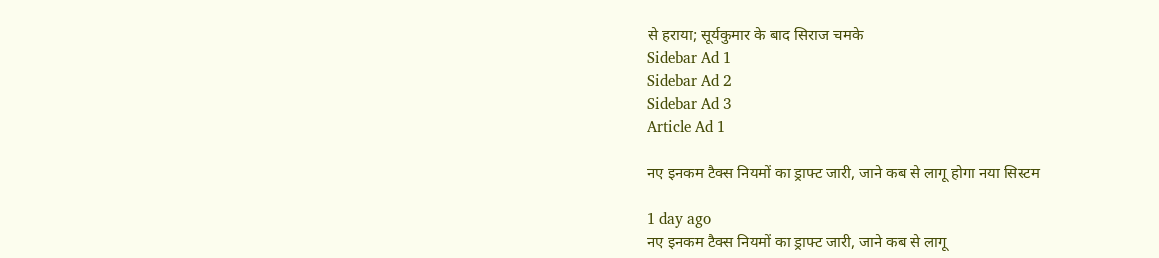से हराया; सूर्यकुमार के बाद सिराज चमके
Sidebar Ad 1
Sidebar Ad 2
Sidebar Ad 3
Article Ad 1

नए इनकम टैक्स नियमों का ड्राफ्ट जारी, जाने कब से लागू होगा नया सिस्टम

1 day ago
नए इनकम टैक्स नियमों का ड्राफ्ट जारी, जाने कब से लागू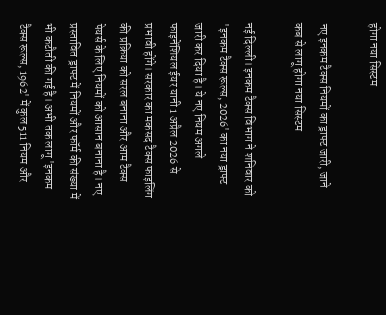होगा नया सिस्टम

नए इनकम टैक्स नियमों का ड्राफ्ट जारी, जाने कब से लागू होगा नया सिस्टम

नई दिल्ली। इनकम टैक्स विभाग ने शनिवार को 'इनकम टैक्स रूल्स, 2026' का नया ड्राफ्ट जारी कर दिया है। ये नए नियम अगले फाइनेंशियल ईयर यानी 1 अप्रैल 2026 से प्रभावी होंगे। सरकार का मकसद टैक्स फाइलिंग की प्रक्रिया को सरल बनाना और आम टैक्स पेयर्स के लिए नियमों को आसान बनाना है। नए प्रस्तावित ड्राफ्ट में नियमों और फॉर्म की संख्या में भी कटौती की गई है। अभी तक लागू 'इनकम टैक्स रूल्स, 1962' में कुल 511 नियम और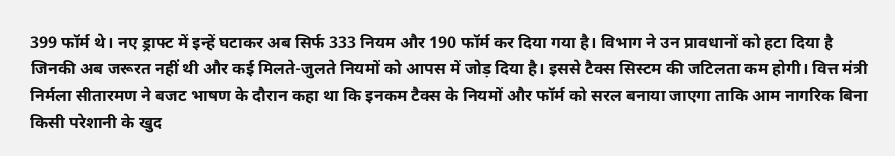399 फॉर्म थे। नए ड्राफ्ट में इन्हें घटाकर अब सिर्फ 333 नियम और 190 फॉर्म कर दिया गया है। विभाग ने उन प्रावधानों को हटा दिया है जिनकी अब जरूरत नहीं थी और कई मिलते-जुलते नियमों को आपस में जोड़ दिया है। इससे टैक्स सिस्टम की जटिलता कम होगी। वित्त मंत्री निर्मला सीतारमण ने बजट भाषण के दौरान कहा था कि इनकम टैक्स के नियमों और फॉर्म को सरल बनाया जाएगा ताकि आम नागरिक बिना किसी परेशानी के खुद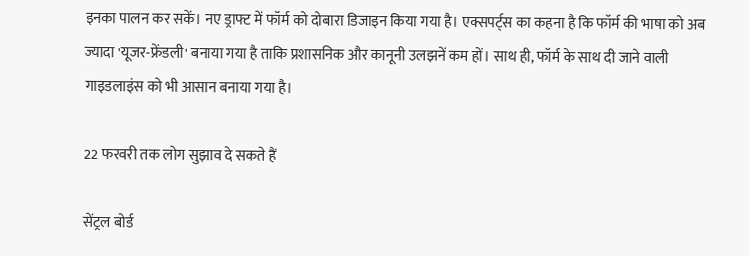इनका पालन कर सकें। नए ड्राफ्ट में फॉर्म को दोबारा डिजाइन किया गया है। एक्सपर्ट्स का कहना है कि फॉर्म की भाषा को अब ज्यादा 'यूजर-फ्रेंडली' बनाया गया है ताकि प्रशासनिक और कानूनी उलझनें कम हों। साथ ही, फॉर्म के साथ दी जाने वाली गाइडलाइंस को भी आसान बनाया गया है।

22 फरवरी तक लोग सुझाव दे सकते हैं

सेंट्रल बोर्ड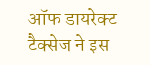ऑफ डायरेक्ट टैक्सेज ने इस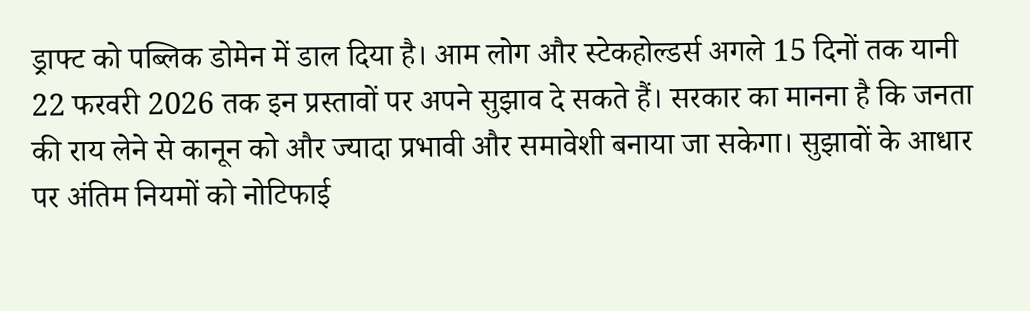ड्राफ्ट को पब्लिक डोमेन में डाल दिया है। आम लोग और स्टेकहोल्डर्स अगले 15 दिनों तक यानी 22 फरवरी 2026 तक इन प्रस्तावों पर अपने सुझाव दे सकते हैं। सरकार का मानना है कि जनता की राय लेने से कानून को और ज्यादा प्रभावी और समावेशी बनाया जा सकेगा। सुझावों के आधार पर अंतिम नियमों को नोटिफाई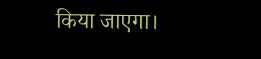किया जाएगा।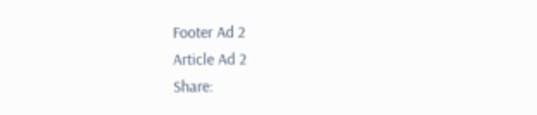Footer Ad 2
Article Ad 2
Share: